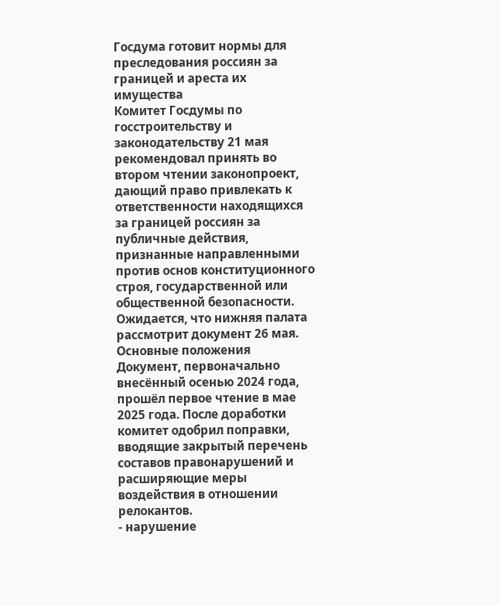Госдума готовит нормы для преследования россиян за границей и ареста их имущества
Комитет Госдумы по госстроительству и законодательству 21 мая рекомендовал принять во втором чтении законопроект, дающий право привлекать к ответственности находящихся за границей россиян за публичные действия, признанные направленными против основ конституционного строя, государственной или общественной безопасности. Ожидается, что нижняя палата рассмотрит документ 26 мая.
Основные положения
Документ, первоначально внесённый осенью 2024 года, прошёл первое чтение в мае 2025 года. После доработки комитет одобрил поправки, вводящие закрытый перечень составов правонарушений и расширяющие меры воздействия в отношении релокантов.
- нарушение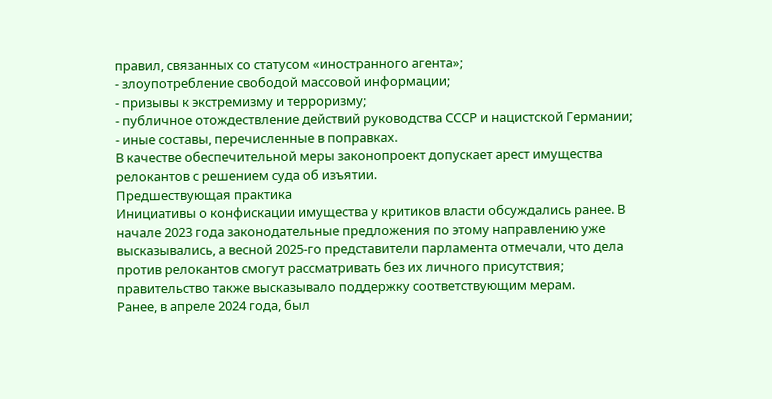правил, связанных со статусом «иностранного агента»;
- злоупотребление свободой массовой информации;
- призывы к экстремизму и терроризму;
- публичное отождествление действий руководства СССР и нацистской Германии;
- иные составы, перечисленные в поправках.
В качестве обеспечительной меры законопроект допускает арест имущества релокантов с решением суда об изъятии.
Предшествующая практика
Инициативы о конфискации имущества у критиков власти обсуждались ранее. В начале 2023 года законодательные предложения по этому направлению уже высказывались, а весной 2025‑го представители парламента отмечали, что дела против релокантов смогут рассматривать без их личного присутствия; правительство также высказывало поддержку соответствующим мерам.
Ранее, в апреле 2024 года, был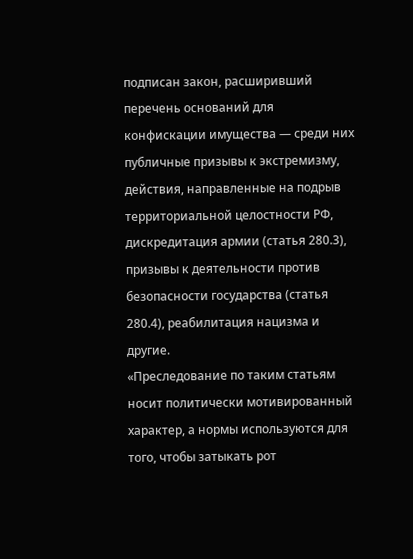подписан закон, расширивший перечень оснований для конфискации имущества — среди них публичные призывы к экстремизму, действия, направленные на подрыв территориальной целостности РФ, дискредитация армии (статья 280.3), призывы к деятельности против безопасности государства (статья 280.4), реабилитация нацизма и другие.
«Преследование по таким статьям носит политически мотивированный характер, а нормы используются для того, чтобы затыкать рот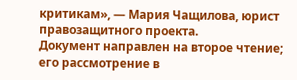критикам», — Мария Чащилова, юрист правозащитного проекта.
Документ направлен на второе чтение; его рассмотрение в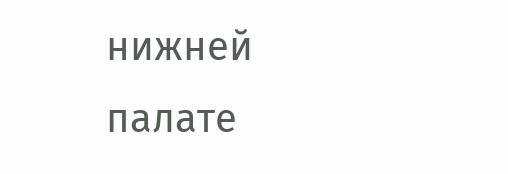нижней палате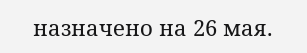назначено на 26 мая.